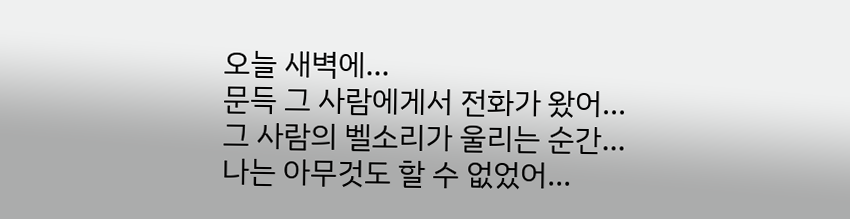오늘 새벽에...
문득 그 사람에게서 전화가 왔어...
그 사람의 벨소리가 울리는 순간...
나는 아무것도 할 수 없었어...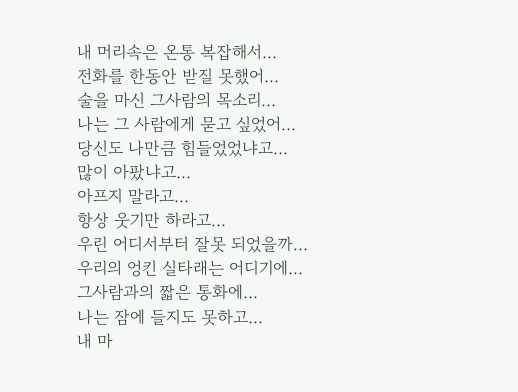내 머리속은 온통 복잡해서...
전화를 한동안 받질 못했어...
술을 마신 그사람의 목소리...
나는 그 사람에게 묻고 싶었어...
당신도 나만큼 힘들었었냐고...
많이 아팠냐고...
아프지 말라고...
항상 웃기만 하라고...
우린 어디서부터 잘못 되었을까...
우리의 엉킨 실타래는 어디기에...
그사람과의 짧은 통화에...
나는 잠에 들지도 못하고...
내 마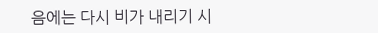음에는 다시 비가 내리기 시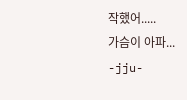작했어.....
가슴이 아파...
-jju-